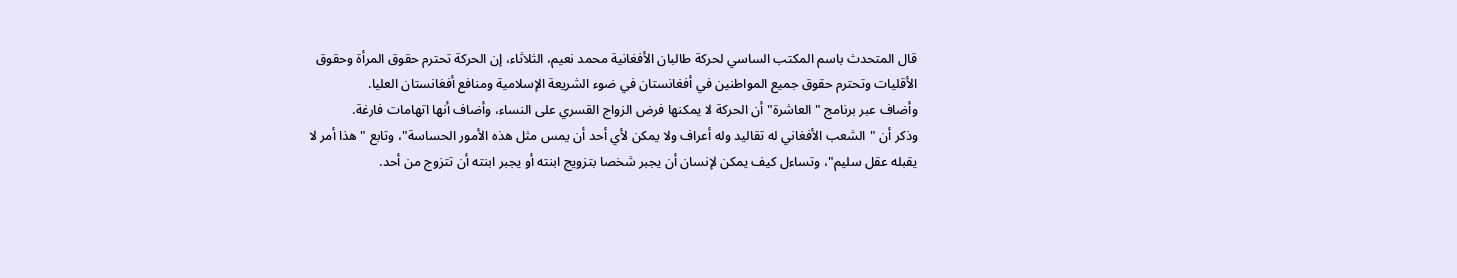قال المتحدث باسم المكتب الساسي لحركة طالبان الأفغانية محمد نعيم، الثلاثاء، إن الحركة تحترم حقوق المرأة وحقوق الأقليات وتحترم حقوق جميع المواطنين في أفغانستان في ضوء الشريعة الإسلامية ومنافع أفغانستان العليا.
وأضاف عبر برنامج "العاشرة" أن الحركة لا يمكنها فرض الزواج القسري على النساء، وأضاف أنها اتهامات فارغة.
وذكر أن "الشعب الأفغاني له تقاليد وله أعراف ولا يمكن لأي أحد أن يمس مثل هذه الأمور الحساسة"، وتابع "هذا أمر لا يقبله عقل سليم"، وتساءل كيف يمكن لإنسان أن يجبر شخصا بتزويج ابنته أو يجبر ابنته أن تتزوج من أحد.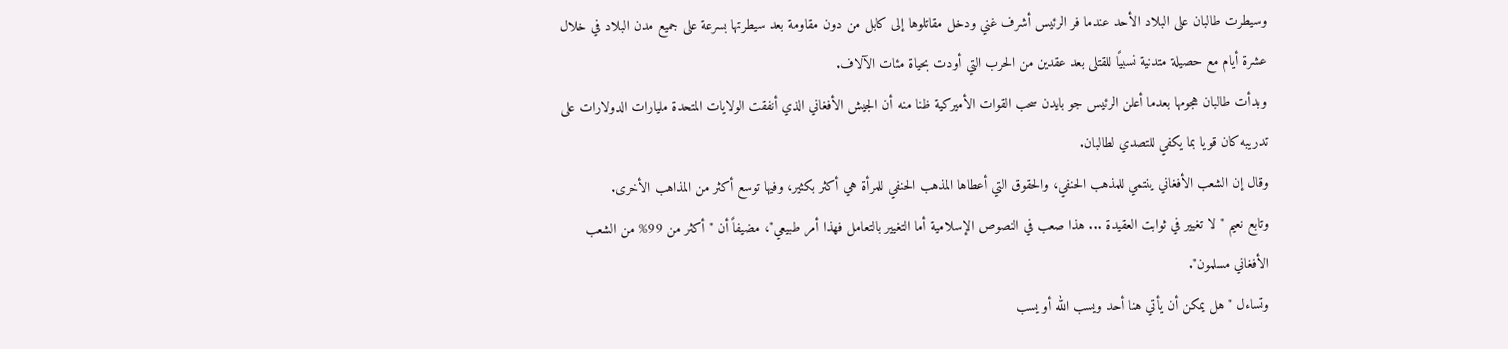وسيطرت طالبان على البلاد الأحد عندما فر الرئيس أشرف غني ودخل مقاتلوها إلى كابل من دون مقاومة بعد سيطرتها بسرعة على جميع مدن البلاد في خلال عشرة أيام مع حصيلة متدنية نسبيًا للقتلى بعد عقدين من الحرب التي أودت بحياة مئات الآلاف.
وبدأت طالبان هجومها بعدما أعلن الرئيس جو بايدن سحب القوات الأميركية ظنا منه أن الجيش الأفغاني الذي أنفقت الولايات المتحدة مليارات الدولارات على تدريبه كان قويا بما يكفي للتصدي لطالبان.
وقال إن الشعب الأفغاني ينتمي للمذهب الحنفي، والحقوق التي أعطاها المذهب الحنفي للمرأة هي أكثر بكثير، وفيها توسع أكثر من المذاهب الأخرى.
وتابع نعيم "لا تغيير في ثوابت العقيدة ... هذا صعب في النصوص الإسلامية أما التغيير بالتعامل فهذا أمر طبيعي"، مضيفاً أن "أكثر من 99% من الشعب الأفغاني مسلمون".
وتساءل "هل يمكن أن يأتي هنا أحد ويسب الله أو يسب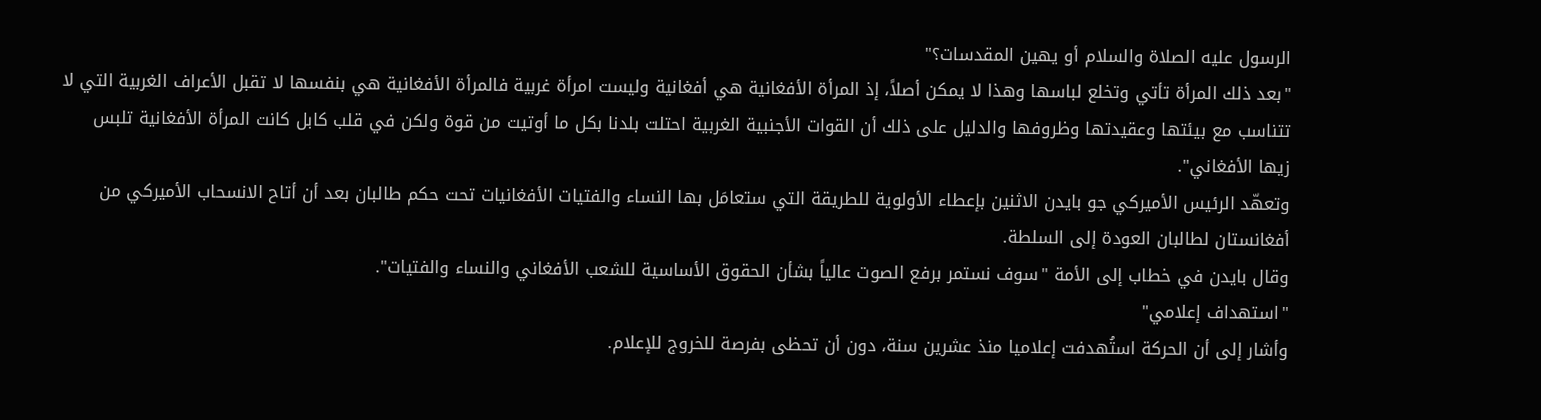الرسول عليه الصلاة والسلام أو يهين المقدسات؟"
"بعد ذلك المرأة تأتي وتخلع لباسها وهذا لا يمكن أصلاً، إذ المرأة الأفغانية هي أفغانية وليست امرأة غربية فالمرأة الأفغانية هي بنفسها لا تقبل الأعراف الغربية التي لا تتناسب مع بيئتها وعقيدتها وظروفها والدليل على ذلك أن القوات الأجنبية الغربية احتلت بلدنا بكل ما أوتيت من قوة ولكن في قلب كابل كانت المرأة الأفغانية تلبس زيها الأفغاني".
وتعهّد الرئيس الأميركي جو بايدن الاثنين بإعطاء الأولوية للطريقة التي ستعامَل بها النساء والفتيات الأفغانيات تحت حكم طالبان بعد أن أتاح الانسحاب الأميركي من أفغانستان لطالبان العودة إلى السلطة.
وقال بايدن في خطاب إلى الأمة "سوف نستمر برفع الصوت عالياً بشأن الحقوق الأساسية للشعب الأفغاني والنساء والفتيات".
"استهداف إعلامي"
وأشار إلى أن الحركة استُهدفت إعلاميا منذ عشرين سنة، دون أن تحظى بفرصة للخروج للإعلام.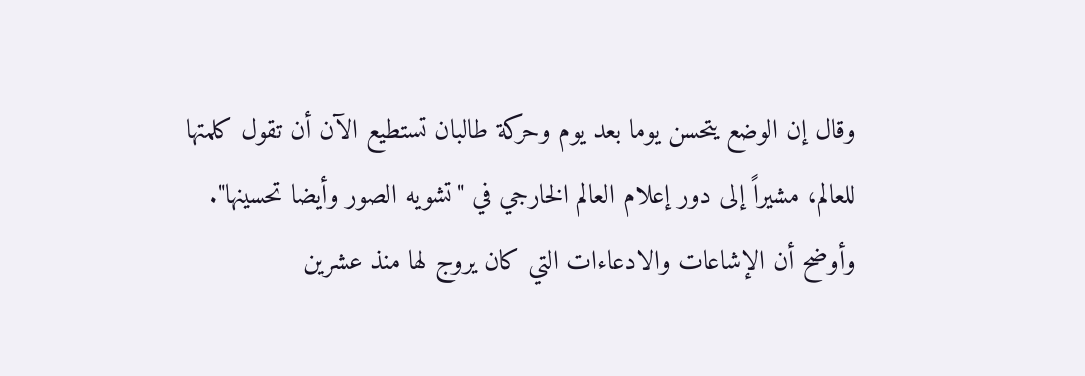وقال إن الوضع يتحسن يوما بعد يوم وحركة طالبان تستطيع الآن أن تقول كلمتها للعالم، مشيراً إلى دور إعلام العالم الخارجي في "تشويه الصور وأيضا تحسينها".
وأوضح أن الإشاعات والادعاءات التي كان يروج لها منذ عشرين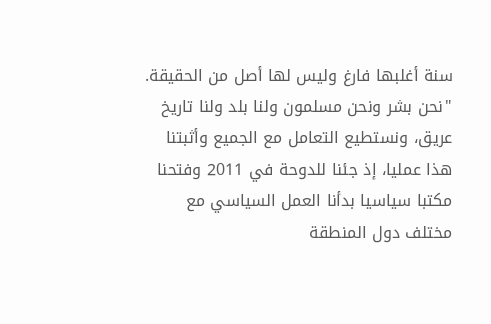سنة أغلبها فارغ وليس لها أصل من الحقيقة.
"نحن بشر ونحن مسلمون ولنا بلد ولنا تاريخ عريق، ونستطيع التعامل مع الجميع وأثبتنا هذا عمليا، إذ جئنا للدوحة في 2011 وفتحنا مكتبا سياسيا بدأنا العمل السياسي مع مختلف دول المنطقة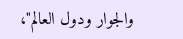والجوار ودول العالم"،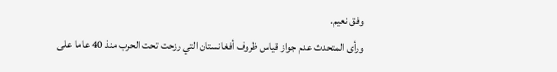وفق نعيم.
ورأى المتحدث عدم جواز قياس ظروف أفغانستان التي رزحت تحت الحرب منذ 40 عاما على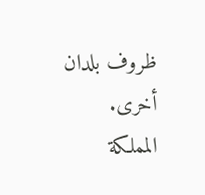ظروف بلدان أخرى.
المملكة